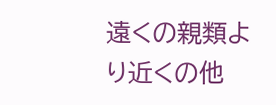遠くの親類より近くの他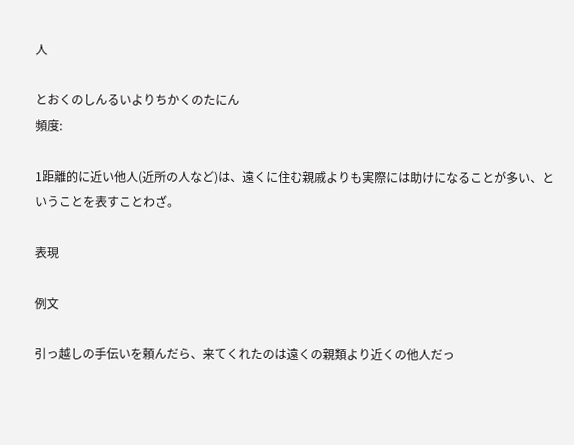人

とおくのしんるいよりちかくのたにん
頻度:

1距離的に近い他人(近所の人など)は、遠くに住む親戚よりも実際には助けになることが多い、ということを表すことわざ。

表現

例文

引っ越しの手伝いを頼んだら、来てくれたのは遠くの親類より近くの他人だっ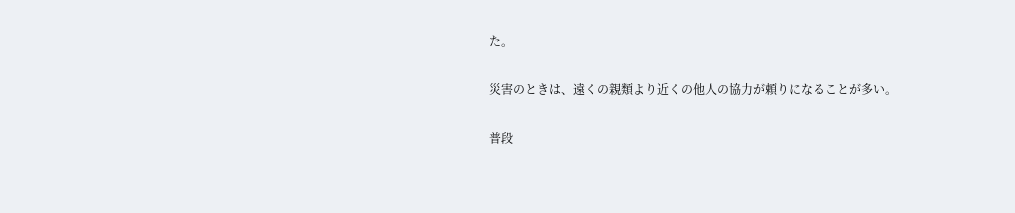た。

災害のときは、遠くの親類より近くの他人の協力が頼りになることが多い。

普段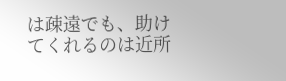は疎遠でも、助けてくれるのは近所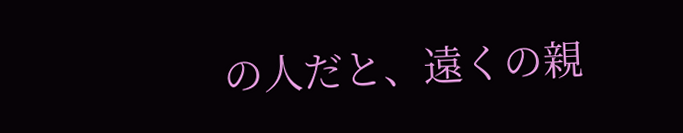の人だと、遠くの親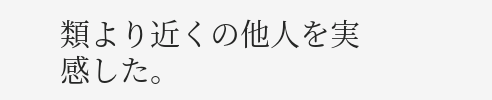類より近くの他人を実感した。